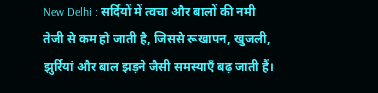New Delhi : सर्दियों में त्वचा और बालों की नमी तेजी से कम हो जाती है, जिससे रूखापन, खुजली, झुर्रियां और बाल झड़ने जैसी समस्याएँ बढ़ जाती हैं।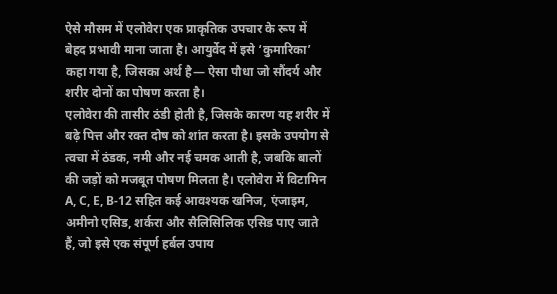ऐसे मौसम में एलोवेरा एक प्राकृतिक उपचार के रूप में बेहद प्रभावी माना जाता है। आयुर्वेद में इसे ‘कुमारिका’ कहा गया है, जिसका अर्थ है— ऐसा पौधा जो सौंदर्य और शरीर दोनों का पोषण करता है।
एलोवेरा की तासीर ठंडी होती है, जिसके कारण यह शरीर में बढ़े पित्त और रक्त दोष को शांत करता है। इसके उपयोग से त्वचा में ठंडक, नमी और नई चमक आती है, जबकि बालों की जड़ों को मजबूत पोषण मिलता है। एलोवेरा में विटामिन A, C, E, B-12 सहित कई आवश्यक खनिज, एंजाइम, अमीनो एसिड, शर्करा और सैलिसिलिक एसिड पाए जाते हैं, जो इसे एक संपूर्ण हर्बल उपाय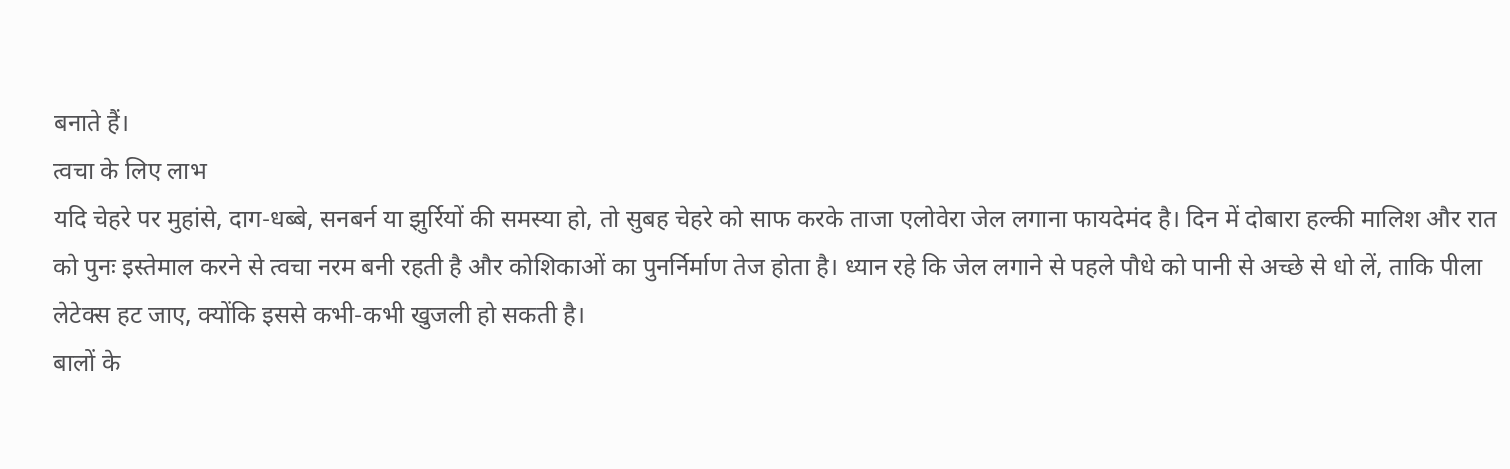बनाते हैं।
त्वचा के लिए लाभ
यदि चेहरे पर मुहांसे, दाग-धब्बे, सनबर्न या झुर्रियों की समस्या हो, तो सुबह चेहरे को साफ करके ताजा एलोवेरा जेल लगाना फायदेमंद है। दिन में दोबारा हल्की मालिश और रात को पुनः इस्तेमाल करने से त्वचा नरम बनी रहती है और कोशिकाओं का पुनर्निर्माण तेज होता है। ध्यान रहे कि जेल लगाने से पहले पौधे को पानी से अच्छे से धो लें, ताकि पीला लेटेक्स हट जाए, क्योंकि इससे कभी-कभी खुजली हो सकती है।
बालों के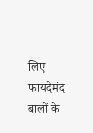लिए फायदेमंद
बालों के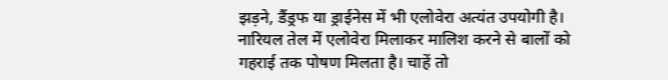झड़ने, डैंड्रफ या ड्राईनेस में भी एलोवेरा अत्यंत उपयोगी है। नारियल तेल में एलोवेरा मिलाकर मालिश करने से बालों को गहराई तक पोषण मिलता है। चाहें तो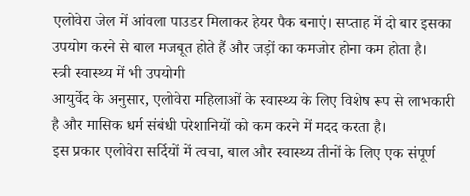एलोवेरा जेल में आंवला पाउडर मिलाकर हेयर पैक बनाएं। सप्ताह में दो बार इसका उपयोग करने से बाल मजबूत होते हैं और जड़ों का कमजोर होना कम होता है।
स्त्री स्वास्थ्य में भी उपयोगी
आयुर्वेद के अनुसार, एलोवेरा महिलाओं के स्वास्थ्य के लिए विशेष रूप से लाभकारी है और मासिक धर्म संबंधी परेशानियों को कम करने में मदद करता है।
इस प्रकार एलोवेरा सर्दियों में त्वचा, बाल और स्वास्थ्य तीनों के लिए एक संपूर्ण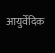आयुर्वेदिक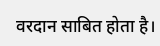वरदान साबित होता है।